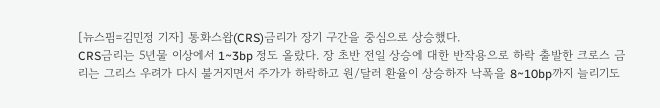[뉴스핌=김민정 기자] 통화스왑(CRS)금리가 장기 구간을 중심으로 상승했다.
CRS금리는 5년물 이상에서 1~3bp 정도 올랐다. 장 초반 전일 상승에 대한 반작용으로 하락 출발한 크로스 금리는 그리스 우려가 다시 불거지면서 주가가 하락하고 원/달러 환율이 상승하자 낙폭을 8~10bp까지 늘리기도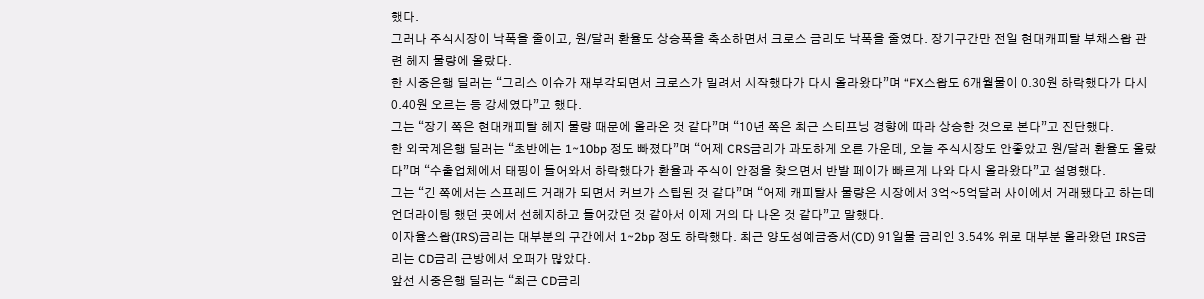했다.
그러나 주식시장이 낙폭을 줄이고, 원/달러 환율도 상승폭을 축소하면서 크로스 금리도 낙폭을 줄였다. 장기구간만 전일 현대캐피탈 부채스왑 관련 헤지 물량에 올랐다.
한 시중은행 딜러는 “그리스 이슈가 재부각되면서 크로스가 밀려서 시작했다가 다시 올라왔다”며 “FX스왑도 6개월물이 0.30원 하락했다가 다시 0.40원 오르는 등 강세였다”고 했다.
그는 “장기 쪽은 현대캐피탈 헤지 물량 때문에 올라온 것 같다”며 “10년 쪽은 최근 스티프닝 경향에 따라 상승한 것으로 본다”고 진단했다.
한 외국계은행 딜러는 “초반에는 1~10bp 정도 빠졌다”며 “어제 CRS금리가 과도하게 오른 가운데, 오늘 주식시장도 안좋았고 원/달러 환율도 올랐다”며 “수출업체에서 태핑이 들어와서 하락했다가 환율과 주식이 안정을 찾으면서 반발 페이가 빠르게 나와 다시 올라왔다”고 설명했다.
그는 “긴 쪽에서는 스프레드 거래가 되면서 커브가 스팁된 것 같다”며 “어제 캐피탈사 물량은 시장에서 3억~5억달러 사이에서 거래됐다고 하는데 언더라이팅 했던 곳에서 선헤지하고 들어갔던 것 같아서 이제 거의 다 나온 것 같다”고 말했다.
이자율스왑(IRS)금리는 대부분의 구간에서 1~2bp 정도 하락했다. 최근 양도성예금증서(CD) 91일물 금리인 3.54% 위로 대부분 올라왔던 IRS금리는 CD금리 근방에서 오퍼가 많았다.
앞선 시중은행 딜러는 “최근 CD금리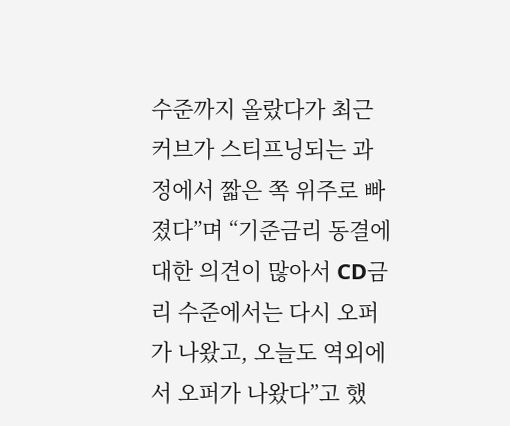수준까지 올랐다가 최근 커브가 스티프닝되는 과정에서 짧은 쪽 위주로 빠졌다”며 “기준금리 동결에 대한 의견이 많아서 CD금리 수준에서는 다시 오퍼가 나왔고, 오늘도 역외에서 오퍼가 나왔다”고 했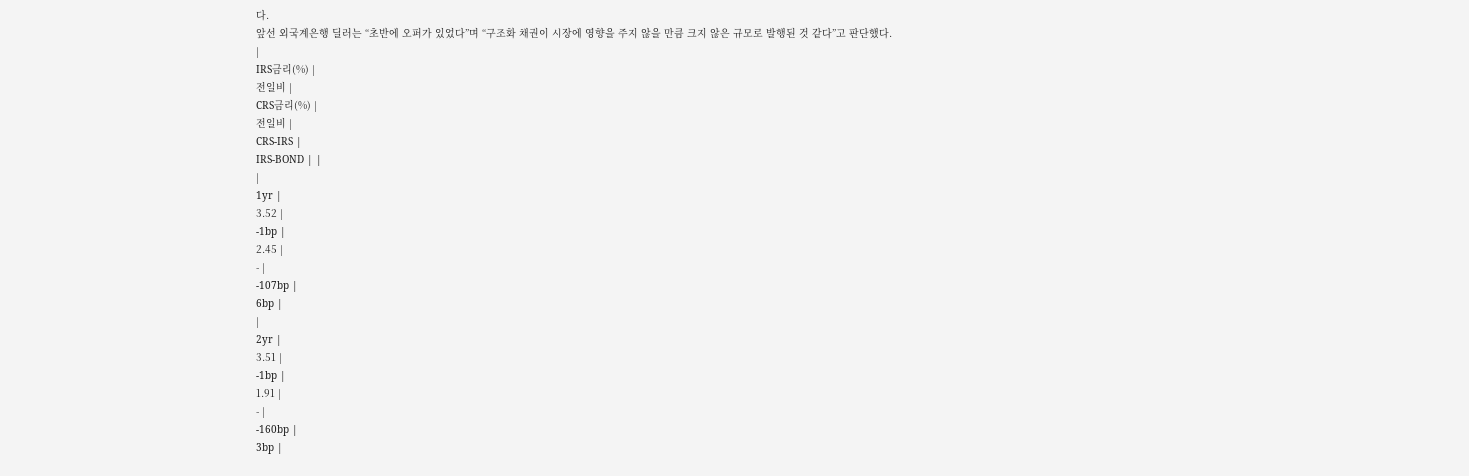다.
앞선 외국계은행 딜러는 “초반에 오퍼가 있었다”며 “구조화 채권이 시장에 영향을 주지 않을 만큼 크지 않은 규모로 발행된 것 같다”고 판단했다.
|
IRS금리(%) |
전일비 |
CRS금리(%) |
전일비 |
CRS-IRS |
IRS-BOND | |
|
1yr |
3.52 |
-1bp |
2.45 |
- |
-107bp |
6bp |
|
2yr |
3.51 |
-1bp |
1.91 |
- |
-160bp |
3bp |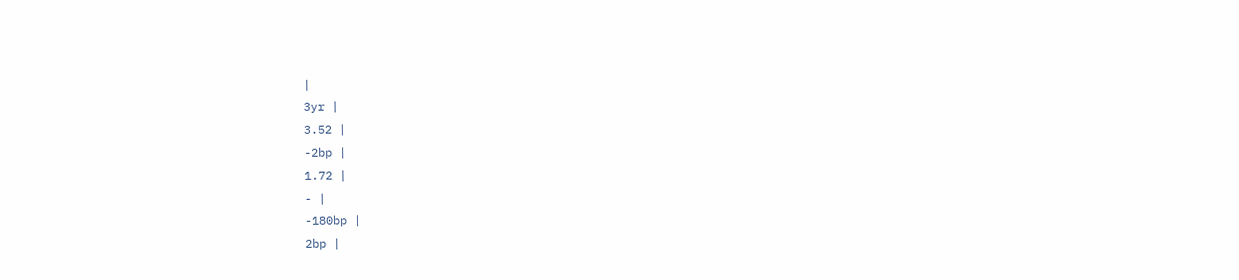|
3yr |
3.52 |
-2bp |
1.72 |
- |
-180bp |
2bp |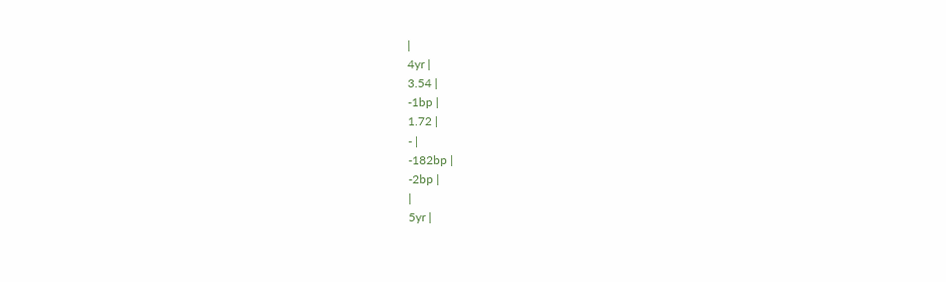|
4yr |
3.54 |
-1bp |
1.72 |
- |
-182bp |
-2bp |
|
5yr |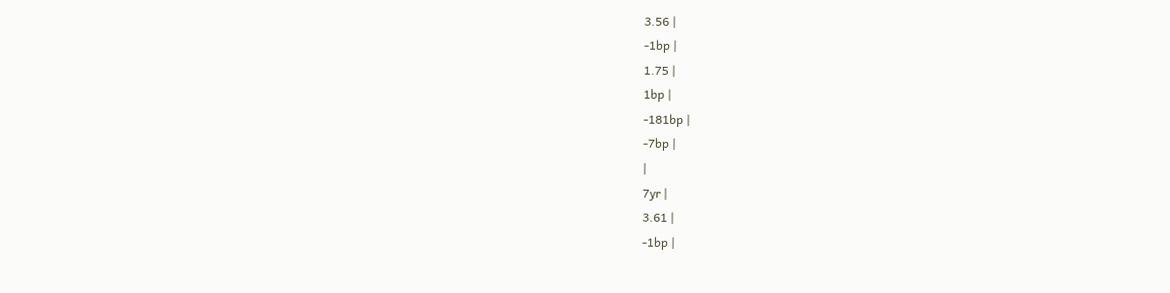3.56 |
-1bp |
1.75 |
1bp |
-181bp |
-7bp |
|
7yr |
3.61 |
-1bp |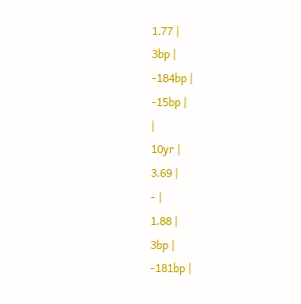1.77 |
3bp |
-184bp |
-15bp |
|
10yr |
3.69 |
- |
1.88 |
3bp |
-181bp |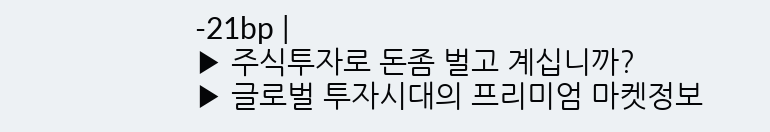-21bp |
▶ 주식투자로 돈좀 벌고 계십니까?
▶ 글로벌 투자시대의 프리미엄 마켓정보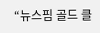“뉴스핌 골드 클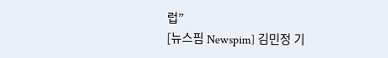럽”
[뉴스핌 Newspim] 김민정 기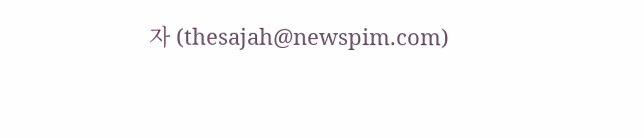자 (thesajah@newspim.com)